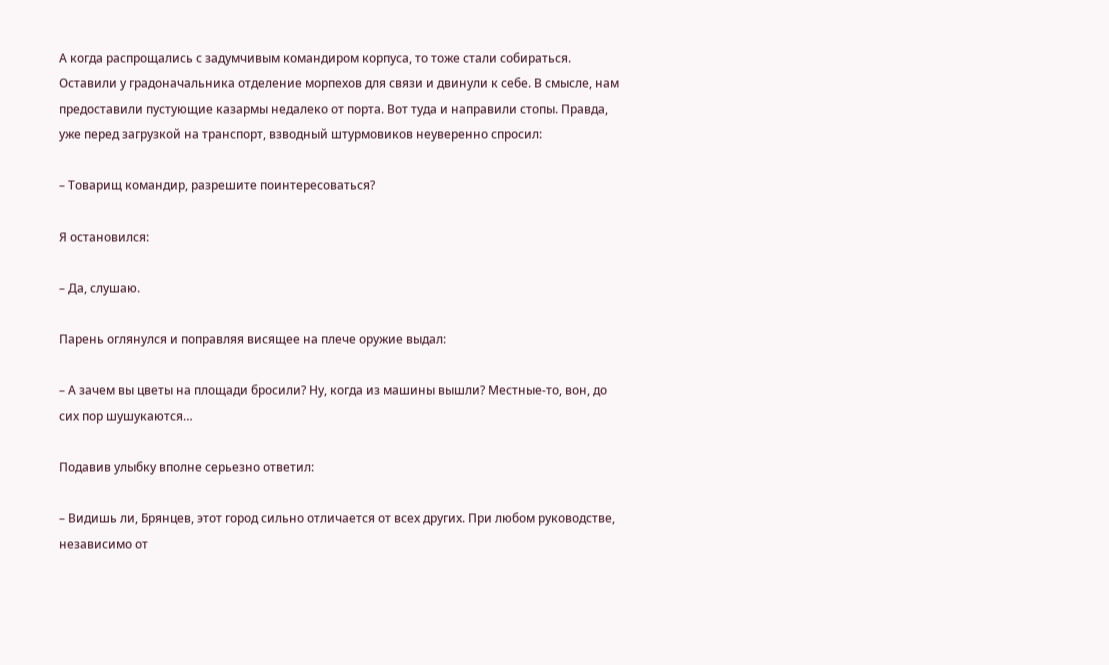А когда распрощались с задумчивым командиром корпуса, то тоже стали собираться. Оставили у градоначальника отделение морпехов для связи и двинули к себе. В смысле, нам предоставили пустующие казармы недалеко от порта. Вот туда и направили стопы. Правда, уже перед загрузкой на транспорт, взводный штурмовиков неуверенно спросил:

– Товарищ командир, разрешите поинтересоваться?

Я остановился:

– Да, слушаю.

Парень оглянулся и поправляя висящее на плече оружие выдал:

– А зачем вы цветы на площади бросили? Ну, когда из машины вышли? Местные-то, вон, до сих пор шушукаются…

Подавив улыбку вполне серьезно ответил:

– Видишь ли, Брянцев, этот город сильно отличается от всех других. При любом руководстве, независимо от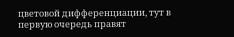цветовой дифференциации, тут в первую очередь правят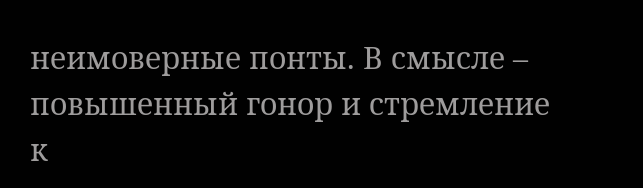неимоверные понты. В смысле – повышенный гонор и стремление к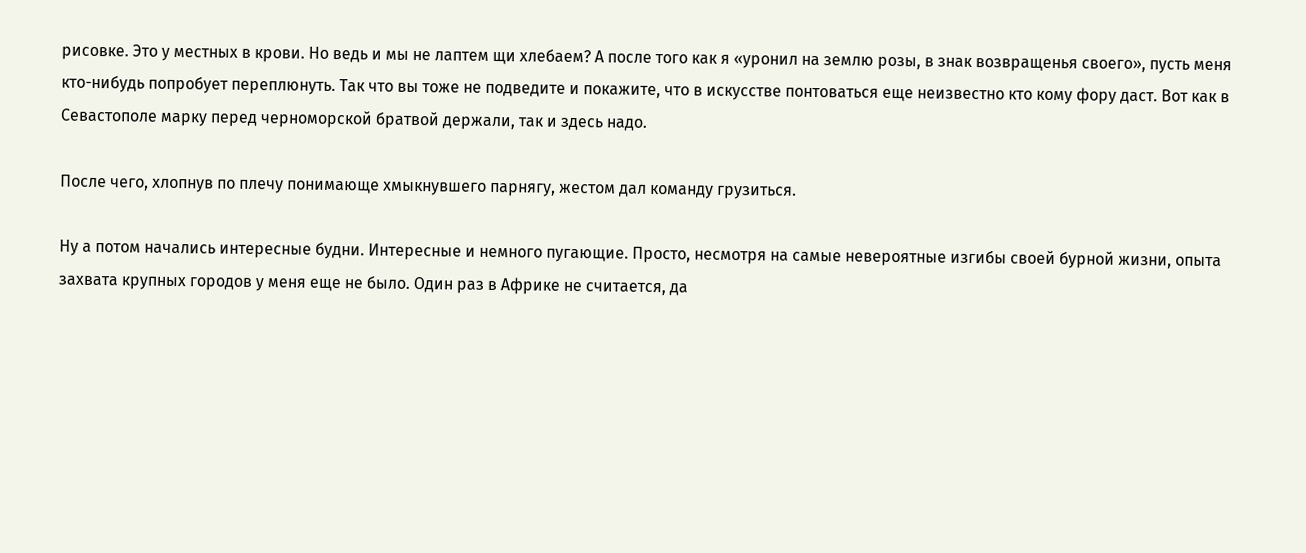рисовке. Это у местных в крови. Но ведь и мы не лаптем щи хлебаем? А после того как я «уронил на землю розы, в знак возвращенья своего», пусть меня кто-нибудь попробует переплюнуть. Так что вы тоже не подведите и покажите, что в искусстве понтоваться еще неизвестно кто кому фору даст. Вот как в Севастополе марку перед черноморской братвой держали, так и здесь надо.

После чего, хлопнув по плечу понимающе хмыкнувшего парнягу, жестом дал команду грузиться.

Ну а потом начались интересные будни. Интересные и немного пугающие. Просто, несмотря на самые невероятные изгибы своей бурной жизни, опыта захвата крупных городов у меня еще не было. Один раз в Африке не считается, да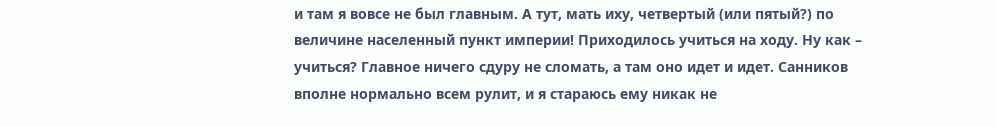и там я вовсе не был главным. А тут, мать иху, четвертый (или пятый?) по величине населенный пункт империи! Приходилось учиться на ходу. Ну как – учиться? Главное ничего сдуру не сломать, а там оно идет и идет. Санников вполне нормально всем рулит, и я стараюсь ему никак не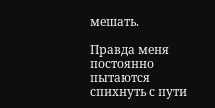мешать.

Правда меня постоянно пытаются спихнуть с пути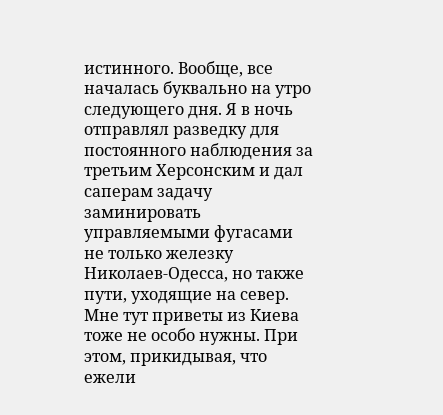истинного. Вообще, все началась буквально на утро следующего дня. Я в ночь отправлял разведку для постоянного наблюдения за третьим Херсонским и дал саперам задачу заминировать управляемыми фугасами не только железку Николаев-Одесса, но также пути, уходящие на север. Мне тут приветы из Киева тоже не особо нужны. При этом, прикидывая, что ежели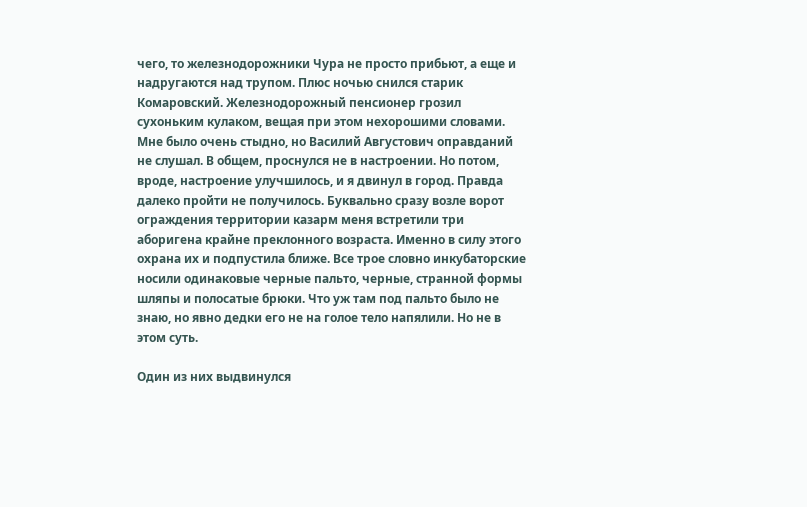чего, то железнодорожники Чура не просто прибьют, а еще и надругаются над трупом. Плюс ночью снился старик Комаровский. Железнодорожный пенсионер грозил сухоньким кулаком, вещая при этом нехорошими словами. Мне было очень стыдно, но Василий Августович оправданий не слушал. В общем, проснулся не в настроении. Но потом, вроде, настроение улучшилось, и я двинул в город. Правда далеко пройти не получилось. Буквально сразу возле ворот ограждения территории казарм меня встретили три аборигена крайне преклонного возраста. Именно в силу этого охрана их и подпустила ближе. Все трое словно инкубаторские носили одинаковые черные пальто, черные, странной формы шляпы и полосатые брюки. Что уж там под пальто было не знаю, но явно дедки его не на голое тело напялили. Но не в этом суть.

Один из них выдвинулся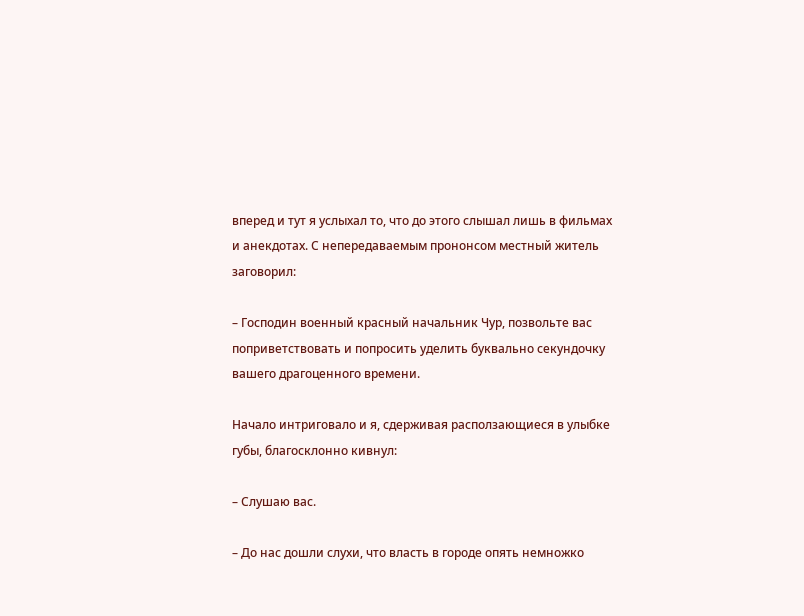вперед и тут я услыхал то, что до этого слышал лишь в фильмах и анекдотах. С непередаваемым прононсом местный житель заговорил:

– Господин военный красный начальник Чур, позвольте вас поприветствовать и попросить уделить буквально секундочку вашего драгоценного времени.

Начало интриговало и я, сдерживая расползающиеся в улыбке губы, благосклонно кивнул:

– Слушаю вас.

– До нас дошли слухи, что власть в городе опять немножко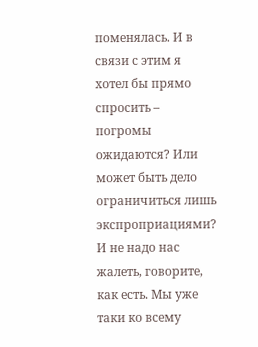поменялась. И в связи с этим я хотел бы прямо спросить – погромы ожидаются? Или может быть дело ограничиться лишь экспроприациями? И не надо нас жалеть, говорите, как есть. Мы уже таки ко всему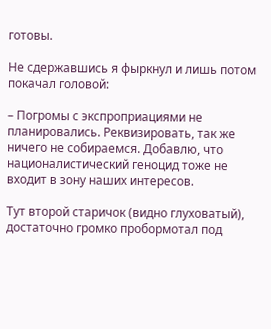готовы.

Не сдержавшись я фыркнул и лишь потом покачал головой:

– Погромы с экспроприациями не планировались. Реквизировать, так же ничего не собираемся. Добавлю, что националистический геноцид тоже не входит в зону наших интересов.

Тут второй старичок (видно глуховатый), достаточно громко пробормотал под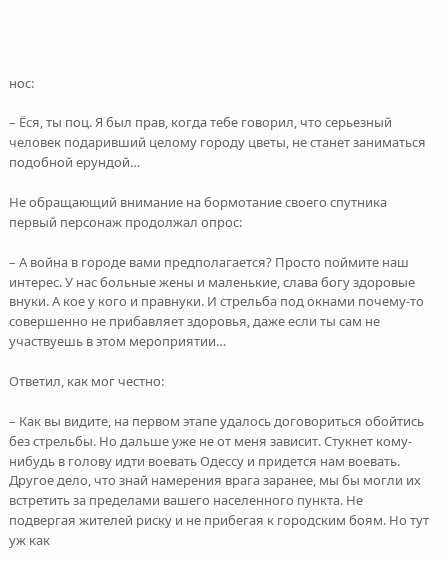нос:

– Ёся, ты поц. Я был прав, когда тебе говорил, что серьезный человек подаривший целому городу цветы, не станет заниматься подобной ерундой…

Не обращающий внимание на бормотание своего спутника первый персонаж продолжал опрос:

– А война в городе вами предполагается? Просто поймите наш интерес. У нас больные жены и маленькие, слава богу здоровые внуки. А кое у кого и правнуки. И стрельба под окнами почему-то совершенно не прибавляет здоровья, даже если ты сам не участвуешь в этом мероприятии…

Ответил, как мог честно:

– Как вы видите, на первом этапе удалось договориться обойтись без стрельбы. Но дальше уже не от меня зависит. Стукнет кому-нибудь в голову идти воевать Одессу и придется нам воевать. Другое дело, что знай намерения врага заранее, мы бы могли их встретить за пределами вашего населенного пункта. Не подвергая жителей риску и не прибегая к городским боям. Но тут уж как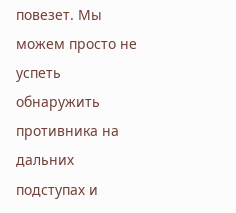повезет. Мы можем просто не успеть обнаружить противника на дальних подступах и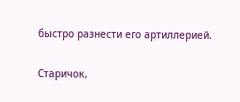быстро разнести его артиллерией.

Старичок,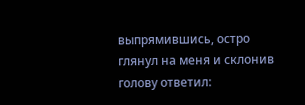выпрямившись, остро глянул на меня и склонив голову ответил: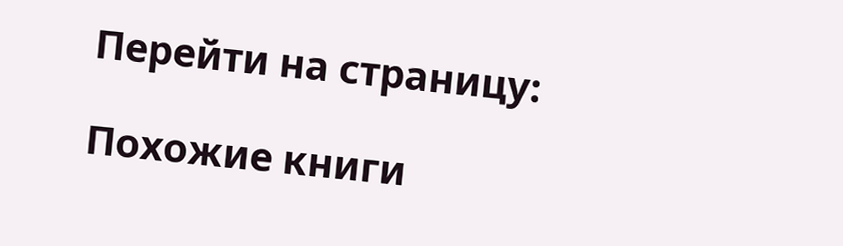Перейти на страницу:

Похожие книги